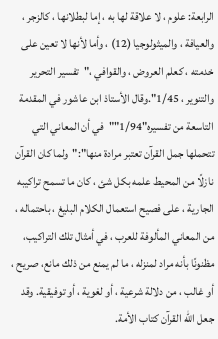الرابعة: علوم ، لا علاقة لها به ، إما لبطلانها ، كالزجر ، والعيافة ، والميثولوجيا (12) ، وأما لأنها لا تعين على خدمته ، كعلم العروض ، والقوافي ،"تفسير التحرير والتنوير ، 1/45".وقال الأستاذ ابن عاشور في المقدمة التاسعة من تفسيره"1/94""في أن المعاني التي تتحملها جمل القرآن تعتبر مرادة منها":"ولما كان القرآن نازلًا من المحيط علمه بكل شئ ، كان ما تسمح تراكيبه الجارية ، على فصيح استعمال الكلام البليغ ، باحتماله ، من المعاني المألوفة للعرب ، في أمثال تلك التراكيب، مظنونًا بأنه مراد لمنزله ، ما لم يمنع من ذلك مانع، صريح ، أو غالب ، من دلالة شرعية ، أو لغوية ، أو توفيقية. وقد جعل الله القرآن كتاب الأمة.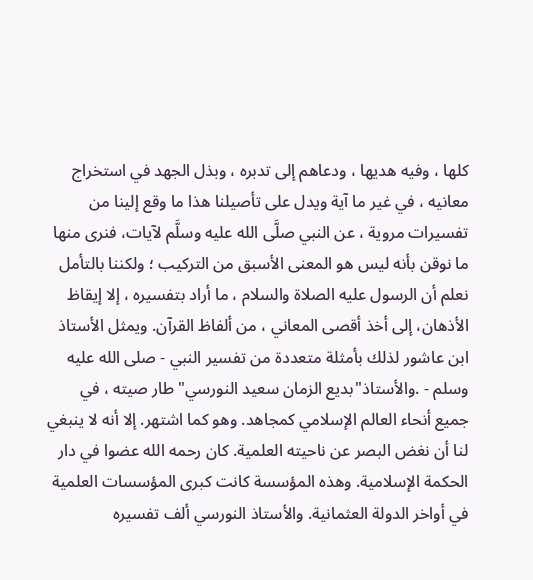كلها ، وفيه هديها ، ودعاهم إلى تدبره ، وبذل الجهد في استخراج معانيه ، في غير ما آية ويدل على تأصيلنا هذا ما وقع إلينا من تفسيرات مروية ، عن النبي صلَّى الله عليه وسلَّم لآيات، فنرى منها ما نوقن بأنه ليس هو المعنى الأسبق من التركيب ؛ ولكننا بالتأمل نعلم أن الرسول عليه الصلاة والسلام ، ما أراد بتفسيره ، إلا إيقاظ الأذهان، إلى أخذ أقصى المعاني ، من ألفاظ القرآن. ويمثل الأستاذ ابن عاشور لذلك بأمثلة متعددة من تفسير النبي - صلى الله عليه وسلم - .والأستاذ"بديع الزمان سعيد النورسي"طار صيته ، في جميع أنحاء العالم الإسلامي كمجاهد. وهو كما اشتهر. إلا أنه لا ينبغي لنا أن نغض البصر عن ناحيته العلمية. كان رحمه الله عضوا في دار الحكمة الإسلامية. وهذه المؤسسة كانت كبرى المؤسسات العلمية في أواخر الدولة العثمانية. والأستاذ النورسي ألف تفسيره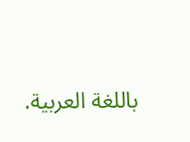باللغة العربية.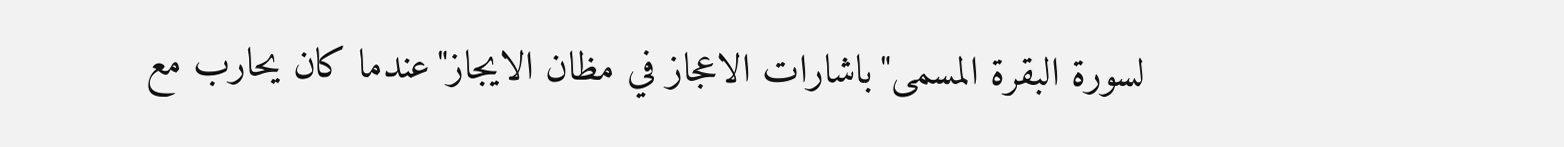لسورة البقرة المسمى"باشارات الاعجاز في مظان الايجاز"عندما كان يحارب مع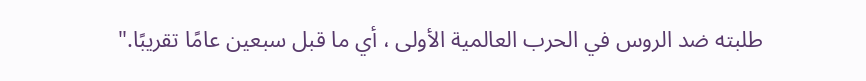طلبته ضد الروس في الحرب العالمية الأولى ، أي ما قبل سبعين عامًا تقريبًا."